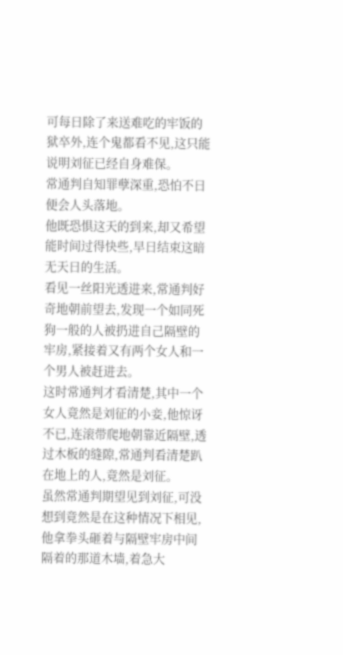可每日除了来送难吃的牢饭的狱卒外,连个鬼都看不见,这只能说明刘征已经自身难保。
常通判自知罪孽深重,恐怕不日便会人头落地。
他既恐惧这天的到来,却又希望能时间过得快些,早日结束这暗无天日的生活。
看见一丝阳光透进来,常通判好奇地朝前望去,发现一个如同死狗一般的人被扔进自己隔壁的牢房,紧接着又有两个女人和一个男人被赶进去。
这时常通判才看清楚,其中一个女人竟然是刘征的小妾,他惊讶不已,连滚带爬地朝靠近隔壁,透过木板的缝隙,常通判看清楚趴在地上的人,竟然是刘征。
虽然常通判期望见到刘征,可没想到竟然是在这种情况下相见,他拿拳头砸着与隔壁牢房中间隔着的那道木墙,着急大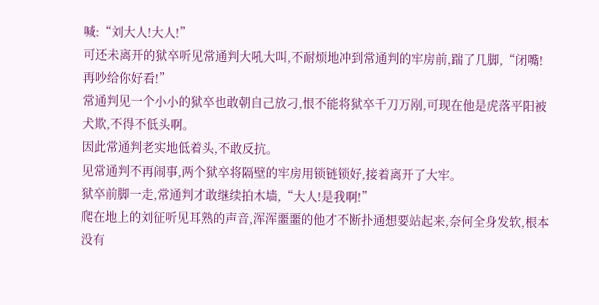喊:“刘大人!大人!”
可还未离开的狱卒听见常通判大吼大叫,不耐烦地冲到常通判的牢房前,踹了几脚,“闭嘴!再吵给你好看!”
常通判见一个小小的狱卒也敢朝自己放刁,恨不能将狱卒千刀万剐,可现在他是虎落平阳被犬欺,不得不低头啊。
因此常通判老实地低着头,不敢反抗。
见常通判不再闹事,两个狱卒将隔壁的牢房用锁链锁好,接着离开了大牢。
狱卒前脚一走,常通判才敢继续拍木墙,“大人!是我啊!”
爬在地上的刘征听见耳熟的声音,浑浑噩噩的他才不断扑通想要站起来,奈何全身发软,根本没有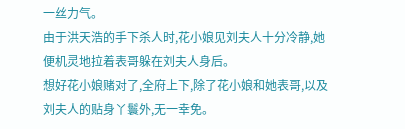一丝力气。
由于洪天浩的手下杀人时,花小娘见刘夫人十分冷静,她便机灵地拉着表哥躲在刘夫人身后。
想好花小娘赌对了,全府上下,除了花小娘和她表哥,以及刘夫人的贴身丫鬟外,无一幸免。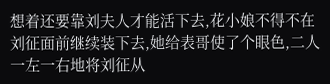想着还要靠刘夫人才能活下去,花小娘不得不在刘征面前继续装下去,她给表哥使了个眼色,二人一左一右地将刘征从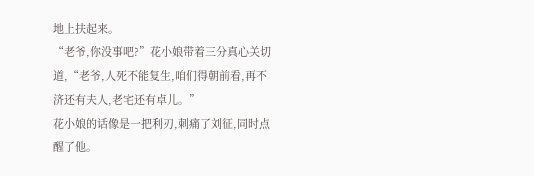地上扶起来。
“老爷,你没事吧?”花小娘带着三分真心关切道,“老爷,人死不能复生,咱们得朝前看,再不济还有夫人,老宅还有卓儿。”
花小娘的话像是一把利刃,刺痛了刘征,同时点醒了他。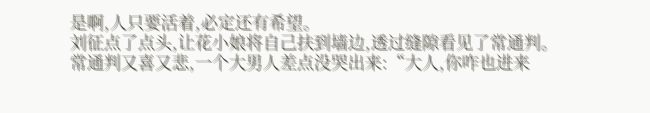是啊,人只要活着,必定还有希望。
刘征点了点头,让花小娘将自己扶到墙边,透过缝隙看见了常通判。
常通判又喜又悲,一个大男人差点没哭出来:“大人,你咋也进来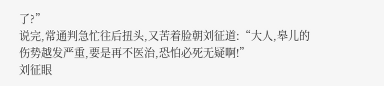了?”
说完,常通判急忙往后扭头,又苦着脸朝刘征道:“大人,皋儿的伤势越发严重,要是再不医治,恐怕必死无疑啊!”
刘征眼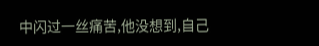中闪过一丝痛苦,他没想到,自己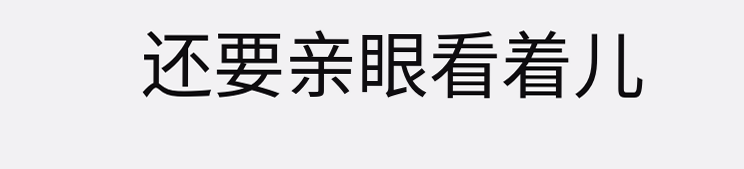还要亲眼看着儿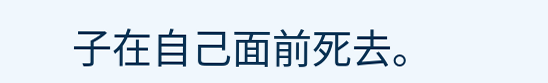子在自己面前死去。